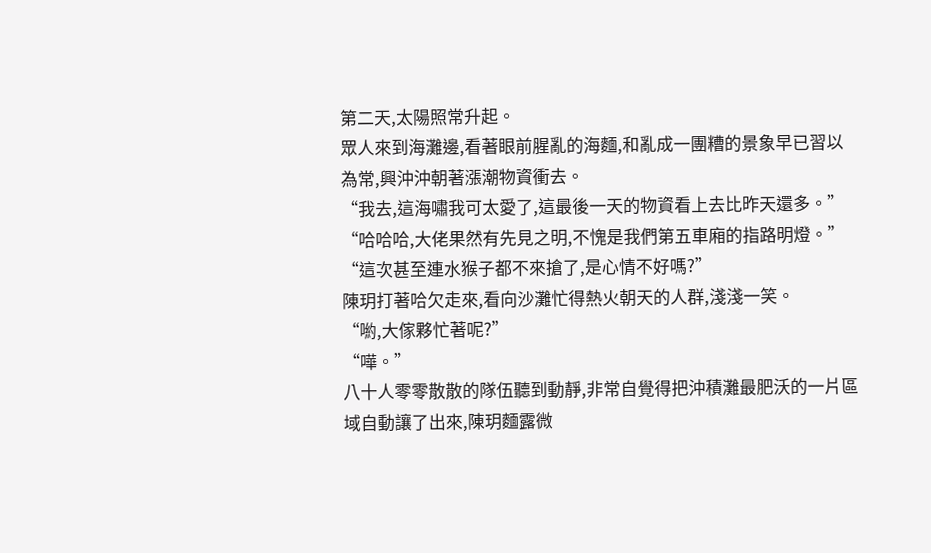第二天,太陽照常升起。
眾人來到海灘邊,看著眼前腥亂的海麵,和亂成一團糟的景象早已習以為常,興沖沖朝著漲潮物資衝去。
“我去,這海嘯我可太愛了,這最後一天的物資看上去比昨天還多。”
“哈哈哈,大佬果然有先見之明,不愧是我們第五車廂的指路明燈。”
“這次甚至連水猴子都不來搶了,是心情不好嗎?”
陳玥打著哈欠走來,看向沙灘忙得熱火朝天的人群,淺淺一笑。
“喲,大傢夥忙著呢?”
“嘩。”
八十人零零散散的隊伍聽到動靜,非常自覺得把沖積灘最肥沃的一片區域自動讓了出來,陳玥麵露微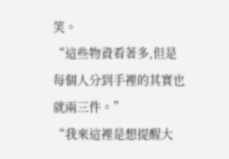笑。
“這些物資看著多,但是每個人分到手裡的其實也就兩三件。”
“我來這裡是想提醒大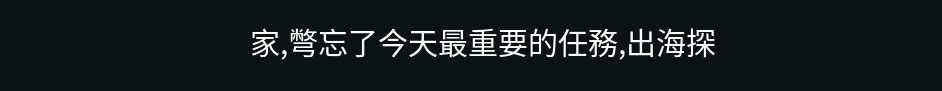家,彆忘了今天最重要的任務,出海探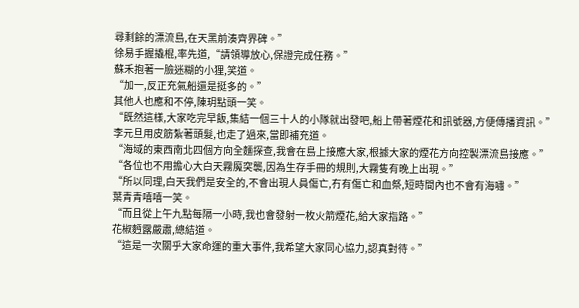尋剩餘的漂流島,在天黑前湊齊界碑。”
徐易手握撬棍,率先道,“請領導放心,保證完成任務。”
蘇禾抱著一臉迷糊的小狸,笑道。
“加一,反正充氣船還是挺多的。”
其他人也應和不停,陳玥點頭一笑。
“既然這樣,大家吃完早飯,集結一個三十人的小隊就出發吧,船上帶著煙花和訊號器,方便傳播資訊。”
李元旦用皮筋紮著頭髮,也走了過來,當即補充道。
“海域的東西南北四個方向全麵探查,我會在島上接應大家,根據大家的煙花方向控製漂流島接應。”
“各位也不用擔心大白天霧魔突襲,因為生存手冊的規則,大霧隻有晚上出現。”
“所以同理,白天我們是安全的,不會出現人員傷亡,冇有傷亡和血祭,短時間內也不會有海嘯。”
葉青青嘻嘻一笑。
“而且從上午九點每隔一小時,我也會發射一枚火箭煙花,給大家指路。”
花椒麪露嚴肅,總結道。
“這是一次關乎大家命運的重大事件,我希望大家同心協力,認真對待。”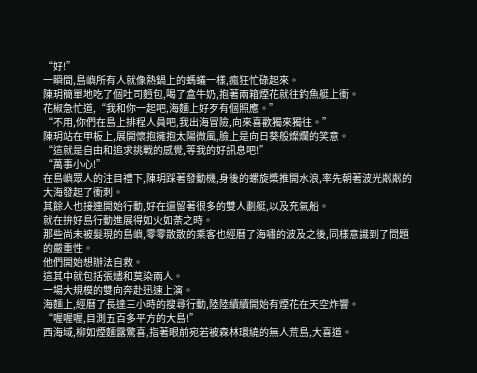“好!”
一瞬間,島嶼所有人就像熱鍋上的螞蟻一樣,瘋狂忙碌起來。
陳玥簡單地吃了個吐司麪包,喝了盒牛奶,抱著兩箱煙花就往釣魚艇上衝。
花椒急忙道,“我和你一起吧,海麵上好歹有個照應。”
“不用,你們在島上排程人員吧,我出海冒險,向來喜歡獨來獨往。”
陳玥站在甲板上,展開懷抱擁抱太陽微風,臉上是向日葵般燦爛的笑意。
“這就是自由和追求挑戰的感覺,等我的好訊息吧!”
“萬事小心!”
在島嶼眾人的注目禮下,陳玥踩著發動機,身後的螺旋槳推開水浪,率先朝著波光粼粼的大海發起了衝刺。
其餘人也接連開始行動,好在還留著很多的雙人劃艇,以及充氣船。
就在拚好島行動進展得如火如荼之時。
那些尚未被髮現的島嶼,零零散散的乘客也經曆了海嘯的波及之後,同樣意識到了問題的嚴重性。
他們開始想辦法自救。
這其中就包括張燼和莫染兩人。
一場大規模的雙向奔赴迅速上演。
海麵上,經曆了長達三小時的搜尋行動,陸陸續續開始有煙花在天空炸響。
“喔喔喔,目測五百多平方的大島!”
西海域,柳如煙麵露驚喜,指著眼前宛若被森林環繞的無人荒島,大喜道。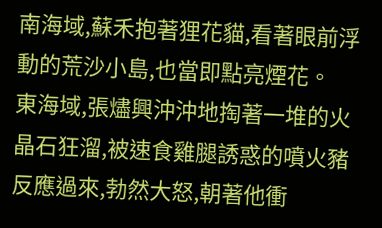南海域,蘇禾抱著狸花貓,看著眼前浮動的荒沙小島,也當即點亮煙花。
東海域,張燼興沖沖地掏著一堆的火晶石狂溜,被速食雞腿誘惑的噴火豬反應過來,勃然大怒,朝著他衝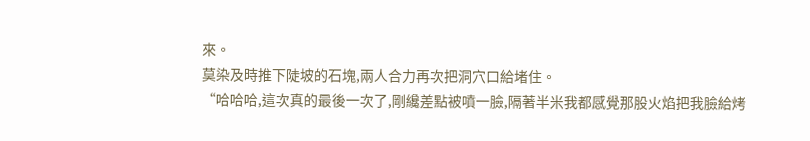來。
莫染及時推下陡坡的石塊,兩人合力再次把洞穴口給堵住。
“哈哈哈,這次真的最後一次了,剛纔差點被噴一臉,隔著半米我都感覺那股火焰把我臉給烤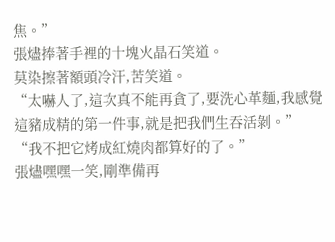焦。”
張燼捧著手裡的十塊火晶石笑道。
莫染擦著額頭冷汗,苦笑道。
“太嚇人了,這次真不能再貪了,要洗心革麵,我感覺這豬成精的第一件事,就是把我們生吞活剝。”
“我不把它烤成紅燒肉都算好的了。”
張燼嘿嘿一笑,剛準備再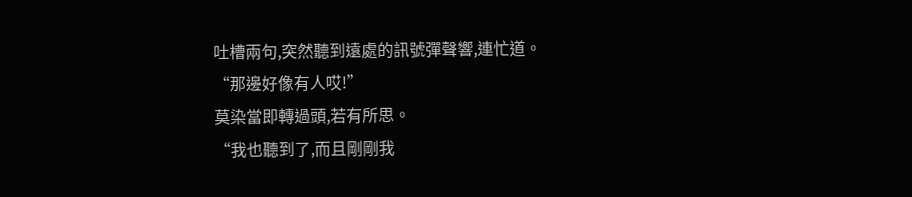吐槽兩句,突然聽到遠處的訊號彈聲響,連忙道。
“那邊好像有人哎!”
莫染當即轉過頭,若有所思。
“我也聽到了,而且剛剛我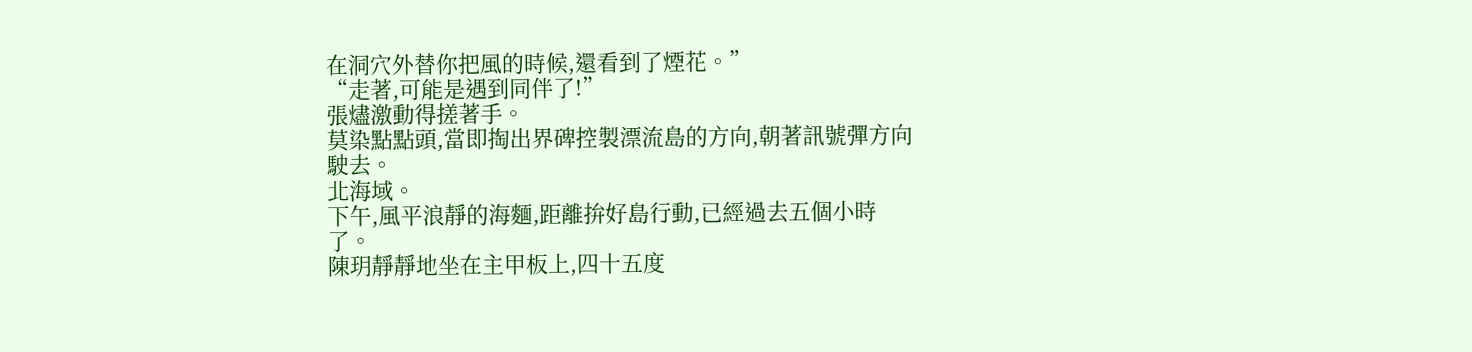在洞穴外替你把風的時候,還看到了煙花。”
“走著,可能是遇到同伴了!”
張燼激動得搓著手。
莫染點點頭,當即掏出界碑控製漂流島的方向,朝著訊號彈方向駛去。
北海域。
下午,風平浪靜的海麵,距離拚好島行動,已經過去五個小時了。
陳玥靜靜地坐在主甲板上,四十五度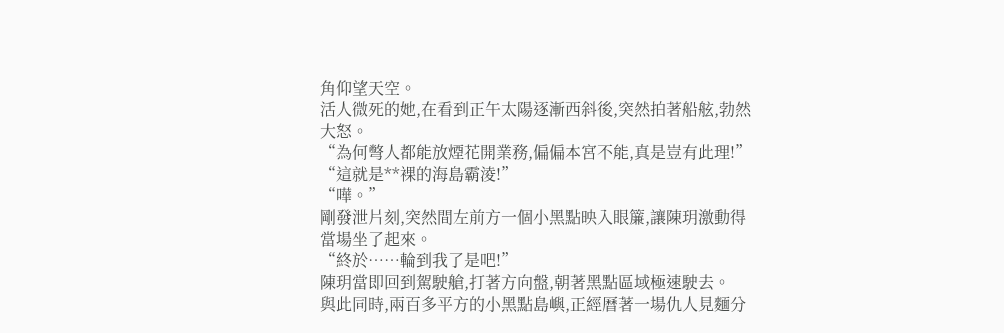角仰望天空。
活人微死的她,在看到正午太陽逐漸西斜後,突然拍著船舷,勃然大怒。
“為何彆人都能放煙花開業務,偏偏本宮不能,真是豈有此理!”
“這就是**裸的海島霸淩!”
“嘩。”
剛發泄片刻,突然間左前方一個小黑點映入眼簾,讓陳玥激動得當場坐了起來。
“終於……輪到我了是吧!”
陳玥當即回到駕駛艙,打著方向盤,朝著黑點區域極速駛去。
與此同時,兩百多平方的小黑點島嶼,正經曆著一場仇人見麵分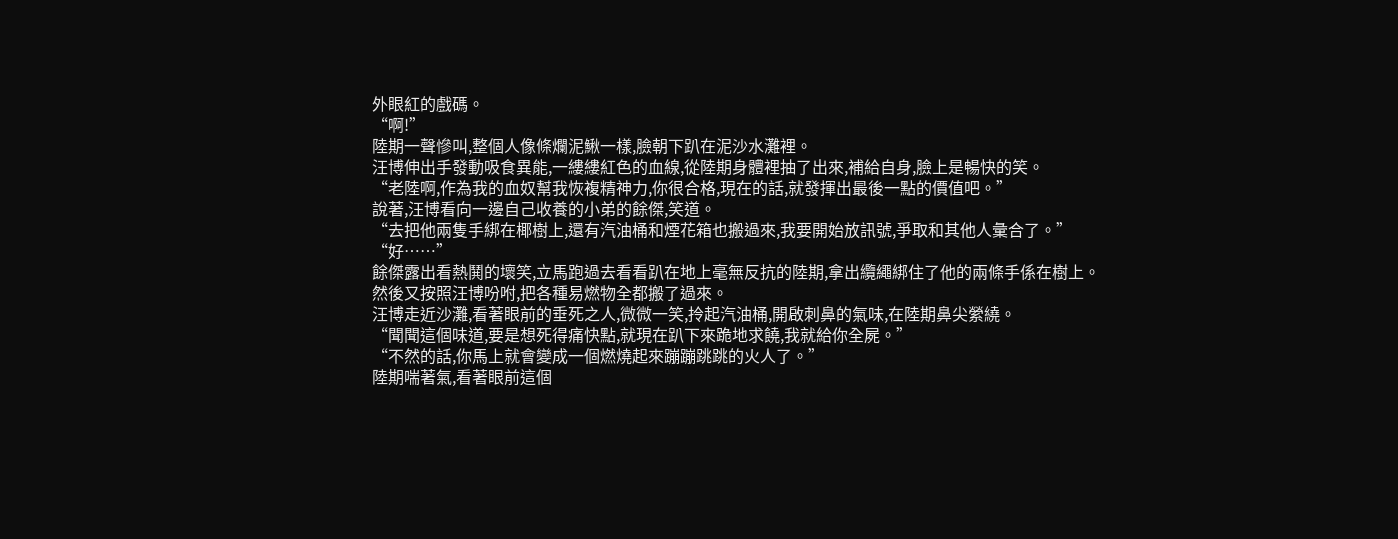外眼紅的戲碼。
“啊!”
陸期一聲慘叫,整個人像條爛泥鰍一樣,臉朝下趴在泥沙水灘裡。
汪博伸出手發動吸食異能,一縷縷紅色的血線,從陸期身體裡抽了出來,補給自身,臉上是暢快的笑。
“老陸啊,作為我的血奴幫我恢複精神力,你很合格,現在的話,就發揮出最後一點的價值吧。”
說著,汪博看向一邊自己收養的小弟的餘傑,笑道。
“去把他兩隻手綁在椰樹上,還有汽油桶和煙花箱也搬過來,我要開始放訊號,爭取和其他人彙合了。”
“好……”
餘傑露出看熱鬨的壞笑,立馬跑過去看看趴在地上毫無反抗的陸期,拿出纜繩綁住了他的兩條手係在樹上。
然後又按照汪博吩咐,把各種易燃物全都搬了過來。
汪博走近沙灘,看著眼前的垂死之人,微微一笑,拎起汽油桶,開啟刺鼻的氣味,在陸期鼻尖縈繞。
“聞聞這個味道,要是想死得痛快點,就現在趴下來跪地求饒,我就給你全屍。”
“不然的話,你馬上就會變成一個燃燒起來蹦蹦跳跳的火人了。”
陸期喘著氣,看著眼前這個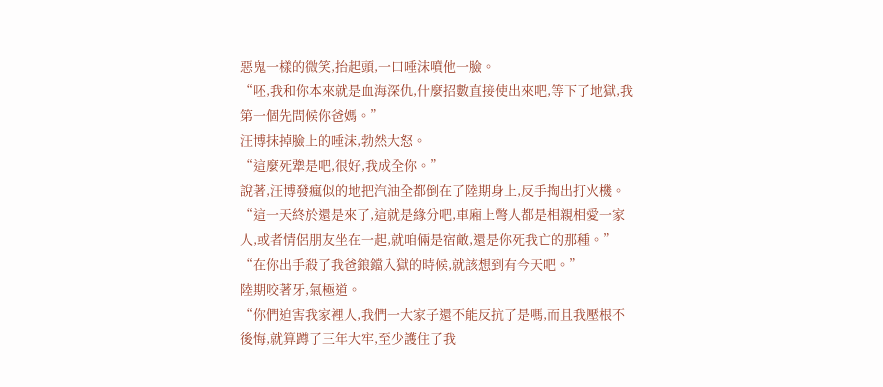惡鬼一樣的微笑,抬起頭,一口唾沫噴他一臉。
“呸,我和你本來就是血海深仇,什麼招數直接使出來吧,等下了地獄,我第一個先問候你爸媽。”
汪博抹掉臉上的唾沫,勃然大怒。
“這麼死犟是吧,很好,我成全你。”
說著,汪博發瘋似的地把汽油全都倒在了陸期身上,反手掏出打火機。
“這一天終於還是來了,這就是緣分吧,車廂上彆人都是相親相愛一家人,或者情侶朋友坐在一起,就咱倆是宿敵,還是你死我亡的那種。”
“在你出手殺了我爸鋃鐺入獄的時候,就該想到有今天吧。”
陸期咬著牙,氣極道。
“你們迫害我家裡人,我們一大家子還不能反抗了是嗎,而且我壓根不後悔,就算蹲了三年大牢,至少護住了我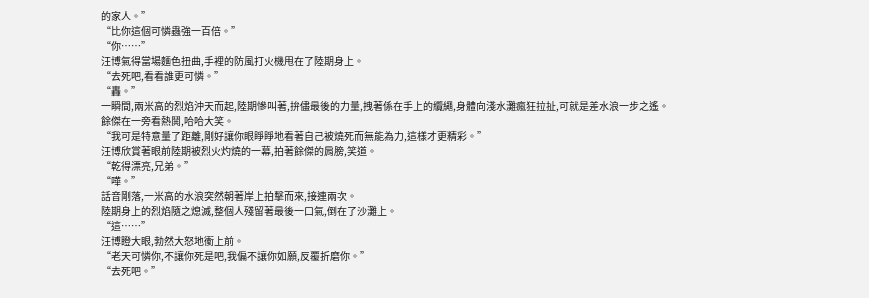的家人。”
“比你這個可憐蟲強一百倍。”
“你……”
汪博氣得當場麵色扭曲,手裡的防風打火機甩在了陸期身上。
“去死吧,看看誰更可憐。”
“轟。”
一瞬間,兩米高的烈焰沖天而起,陸期慘叫著,拚儘最後的力量,拽著係在手上的纜繩,身體向淺水灘瘋狂拉扯,可就是差水浪一步之遙。
餘傑在一旁看熱鬨,哈哈大笑。
“我可是特意量了距離,剛好讓你眼睜睜地看著自己被燒死而無能為力,這樣才更精彩。”
汪博欣賞著眼前陸期被烈火灼燒的一幕,拍著餘傑的肩膀,笑道。
“乾得漂亮,兄弟。”
“嘩。”
話音剛落,一米高的水浪突然朝著岸上拍擊而來,接連兩次。
陸期身上的烈焰隨之熄滅,整個人殘留著最後一口氣,倒在了沙灘上。
“這……”
汪博瞪大眼,勃然大怒地衝上前。
“老天可憐你,不讓你死是吧,我偏不讓你如願,反覆折磨你。”
“去死吧。”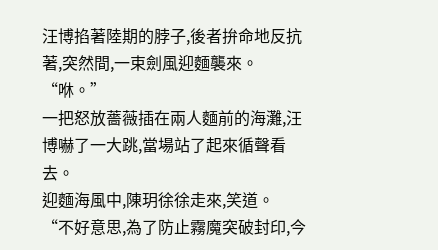汪博掐著陸期的脖子,後者拚命地反抗著,突然間,一束劍風迎麵襲來。
“咻。”
一把怒放薔薇插在兩人麵前的海灘,汪博嚇了一大跳,當場站了起來循聲看去。
迎麵海風中,陳玥徐徐走來,笑道。
“不好意思,為了防止霧魔突破封印,今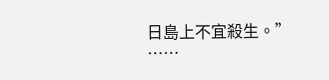日島上不宜殺生。”
……